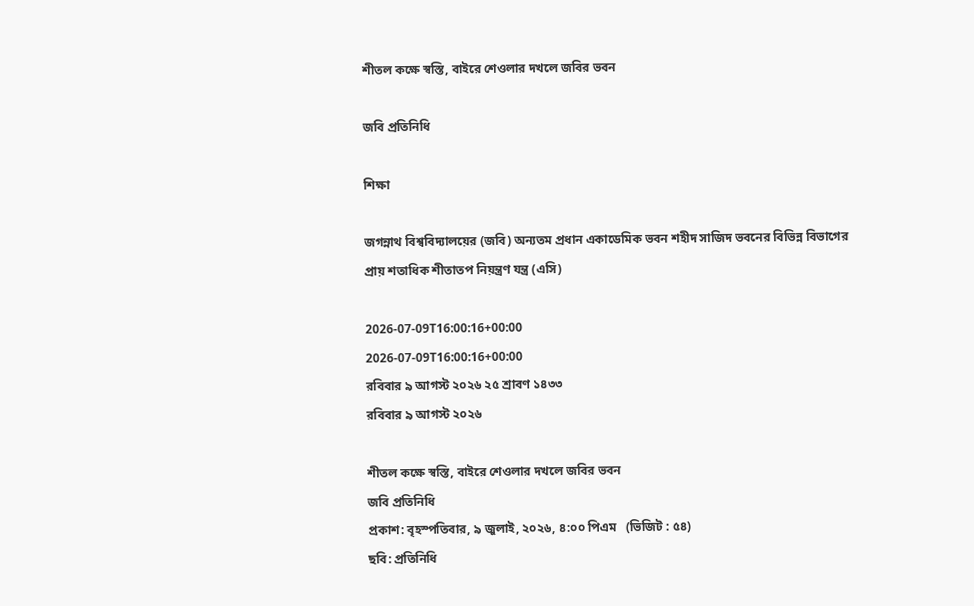শীতল কক্ষে স্বস্তি, বাইরে শেওলার দখলে জবির ভবন

জবি প্রতিনিধি

শিক্ষা

জগন্নাথ বিশ্ববিদ্যালয়ের (জবি) অন্যতম প্রধান একাডেমিক ভবন শহীদ সাজিদ ভবনের বিভিন্ন বিভাগের প্রায় শতাধিক শীতাতপ নিয়ন্ত্রণ যন্ত্র (এসি)

2026-07-09T16:00:16+00:00
2026-07-09T16:00:16+00:00
রবিবার ৯ আগস্ট ২০২৬ ২৫ শ্রাবণ ১৪৩৩
রবিবার ৯ আগস্ট ২০২৬

শীতল কক্ষে স্বস্তি, বাইরে শেওলার দখলে জবির ভবন
জবি প্রতিনিধি
প্রকাশ: বৃহস্পতিবার, ৯ জুলাই, ২০২৬, ৪:০০ পিএম   (ভিজিট : ৫৪)
ছবি: প্রতিনিধি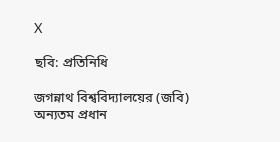X

ছবি: প্রতিনিধি

জগন্নাথ বিশ্ববিদ্যালয়ের (জবি) অন্যতম প্রধান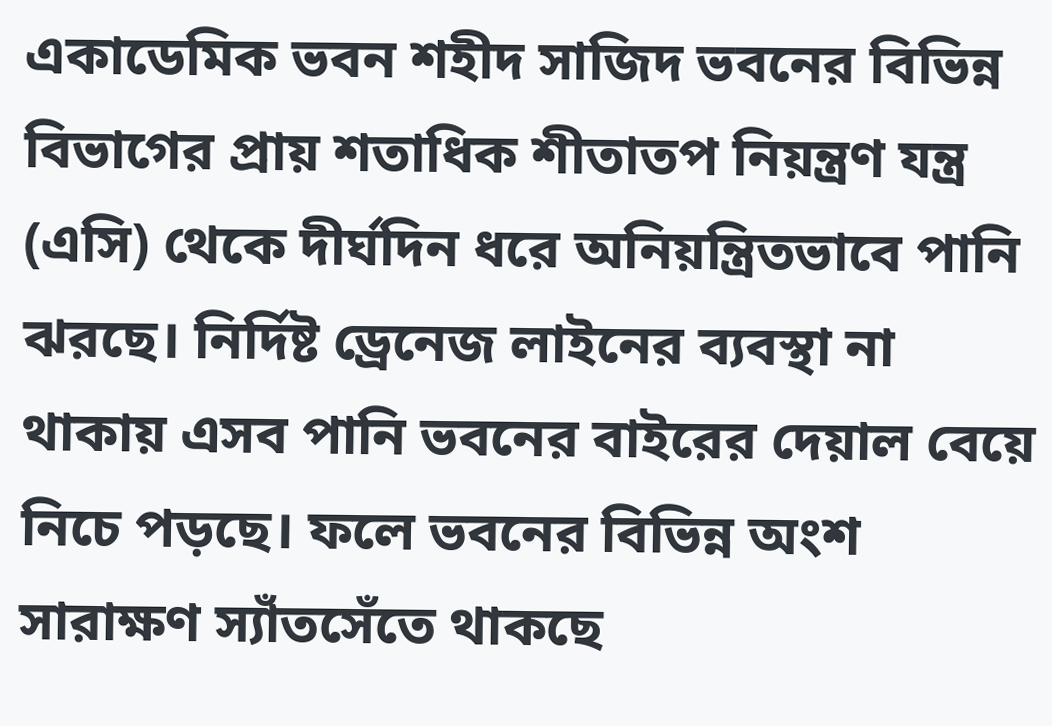একাডেমিক ভবন শহীদ সাজিদ ভবনের বিভিন্ন বিভাগের প্রায় শতাধিক শীতাতপ নিয়ন্ত্রণ যন্ত্র (এসি) থেকে দীর্ঘদিন ধরে অনিয়ন্ত্রিতভাবে পানি ঝরছে। নির্দিষ্ট ড্রেনেজ লাইনের ব্যবস্থা না থাকায় এসব পানি ভবনের বাইরের দেয়াল বেয়ে নিচে পড়ছে। ফলে ভবনের বিভিন্ন অংশ সারাক্ষণ স্যাঁতসেঁতে থাকছে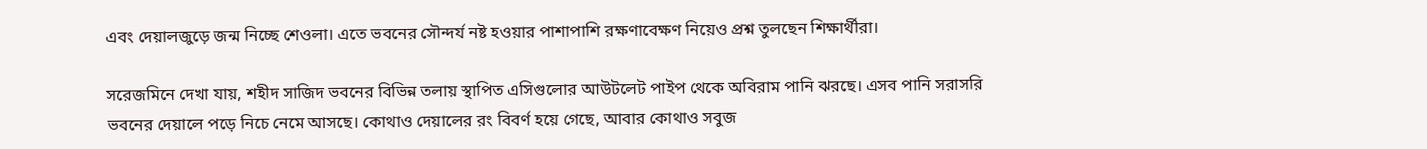এবং দেয়ালজুড়ে জন্ম নিচ্ছে শেওলা। এতে ভবনের সৌন্দর্য নষ্ট হওয়ার পাশাপাশি রক্ষণাবেক্ষণ নিয়েও প্রশ্ন তুলছেন শিক্ষার্থীরা।

সরেজমিনে দেখা যায়, শহীদ সাজিদ ভবনের বিভিন্ন তলায় স্থাপিত এসিগুলোর আউটলেট পাইপ থেকে অবিরাম পানি ঝরছে। এসব পানি সরাসরি ভবনের দেয়ালে পড়ে নিচে নেমে আসছে। কোথাও দেয়ালের রং বিবর্ণ হয়ে গেছে, আবার কোথাও সবুজ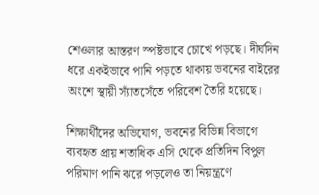শেওলার আস্তরণ স্পষ্টভাবে চোখে পড়ছে। দীর্ঘদিন ধরে একইভাবে পানি পড়তে থাকায় ভবনের বাইরের অংশে স্থায়ী স্যাঁতসেঁতে পরিবেশ তৈরি হয়েছে।

শিক্ষার্থীদের অভিযোগ, ভবনের বিভিন্ন বিভাগে ব্যবহৃত প্রায় শতাধিক এসি থেকে প্রতিদিন বিপুল পরিমাণ পানি ঝরে পড়লেও তা নিয়ন্ত্রণে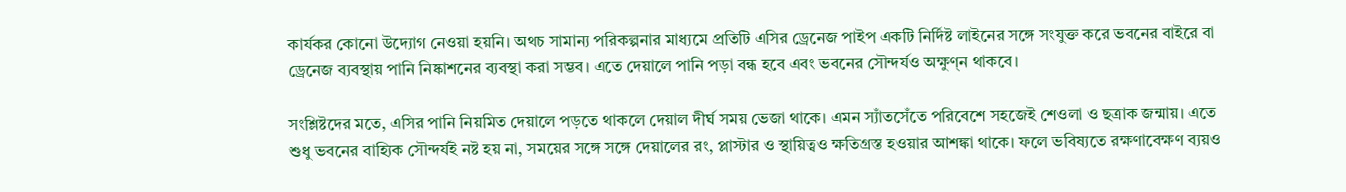কার্যকর কোনো উদ্যোগ নেওয়া হয়নি। অথচ সামান্য পরিকল্পনার মাধ্যমে প্রতিটি এসির ড্রেনেজ পাইপ একটি নির্দিষ্ট লাইনের সঙ্গে সংযুক্ত করে ভবনের বাইরে বা ড্রেনেজ ব্যবস্থায় পানি নিষ্কাশনের ব্যবস্থা করা সম্ভব। এতে দেয়ালে পানি পড়া বন্ধ হবে এবং ভবনের সৌন্দর্যও অক্ষুণ্ন থাকবে।

সংশ্লিষ্টদের মতে, এসির পানি নিয়মিত দেয়ালে পড়তে থাকলে দেয়াল দীর্ঘ সময় ভেজা থাকে। এমন স্যাঁতসেঁতে পরিবেশে সহজেই শেওলা ও ছত্রাক জন্মায়। এতে শুধু ভবনের বাহ্যিক সৌন্দর্যই নষ্ট হয় না, সময়ের সঙ্গে সঙ্গে দেয়ালের রং, প্লাস্টার ও স্থায়িত্বও ক্ষতিগ্রস্ত হওয়ার আশঙ্কা থাকে। ফলে ভবিষ্যতে রক্ষণাবেক্ষণ ব্যয়ও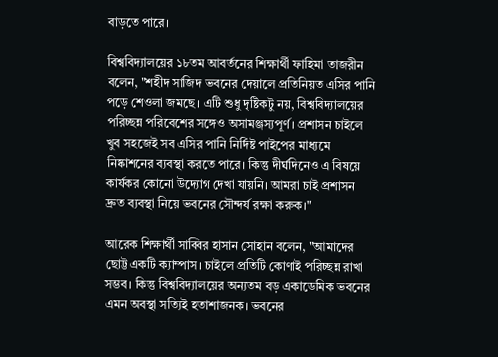বাড়তে পারে।

বিশ্ববিদ্যালয়ের ১৮তম আবর্তনের শিক্ষার্থী ফাহিমা তাজরীন বলেন, "শহীদ সাজিদ ভবনের দেয়ালে প্রতিনিয়ত এসির পানি পড়ে শেওলা জমছে। এটি শুধু দৃষ্টিকটু নয়, বিশ্ববিদ্যালয়ের পরিচ্ছন্ন পরিবেশের সঙ্গেও অসামঞ্জস্যপূর্ণ। প্রশাসন চাইলে খুব সহজেই সব এসির পানি নির্দিষ্ট পাইপের মাধ্যমে নিষ্কাশনের ব্যবস্থা করতে পারে। কিন্তু দীর্ঘদিনেও এ বিষয়ে কার্যকর কোনো উদ্যোগ দেখা যায়নি। আমরা চাই প্রশাসন দ্রুত ব্যবস্থা নিয়ে ভবনের সৌন্দর্য রক্ষা করুক।"

আরেক শিক্ষার্থী সাব্বির হাসান সোহান বলেন, "আমাদের ছোট্ট একটি ক্যাম্পাস। চাইলে প্রতিটি কোণাই পরিচ্ছন্ন রাখা সম্ভব। কিন্তু বিশ্ববিদ্যালয়ের অন্যতম বড় একাডেমিক ভবনের এমন অবস্থা সত্যিই হতাশাজনক। ভবনের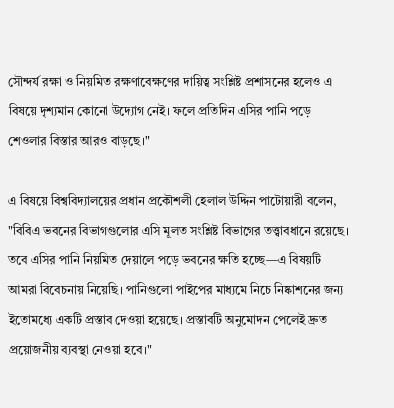সৌন্দর্য রক্ষা ও নিয়মিত রক্ষণাবেক্ষণের দায়িত্ব সংশ্লিষ্ট প্রশাসনের হলেও এ বিষয়ে দৃশ্যমান কোনো উদ্যোগ নেই। ফলে প্রতিদিন এসির পানি পড়ে শেওলার বিস্তার আরও বাড়ছে।"

এ বিষয়ে বিশ্ববিদ্যালয়ের প্রধান প্রকৌশলী হেলাল উদ্দিন পাটোয়ারী বলেন, "বিবিএ ভবনের বিভাগগুলোর এসি মূলত সংশ্লিষ্ট বিভাগের তত্ত্বাবধানে রয়েছে। তবে এসির পানি নিয়মিত দেয়ালে পড়ে ভবনের ক্ষতি হচ্ছে—এ বিষয়টি আমরা বিবেচনায় নিয়েছি। পানিগুলো পাইপের মাধ্যমে নিচে নিষ্কাশনের জন্য ইতোমধ্যে একটি প্রস্তাব দেওয়া হয়েছে। প্রস্তাবটি অনুমোদন পেলেই দ্রুত প্রয়োজনীয় ব্যবস্থা নেওয়া হবে।"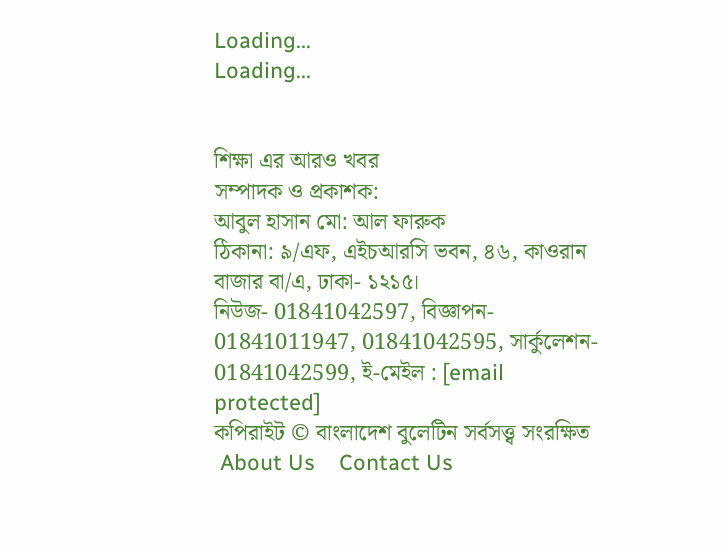Loading...
Loading...


শিক্ষা এর আরও খবর
সম্পাদক ও প্রকাশক:
আবুল হাসান মো: আল ফারুক
ঠিকানা: ৯/এফ, এইচআরসি ভবন, ৪৬, কাওরান বাজার বা/এ, ঢাকা- ১২১৫।
নিউজ- 01841042597, বিজ্ঞাপন- 01841011947, 01841042595, সার্কুলেশন- 01841042599, ই-মেইল : [email protected]
কপিরাইট © বাংলাদেশ বুলেটিন সর্বসত্ত্ব সংরক্ষিত
 About Us    Contact Us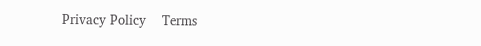Privacy Policy    Terms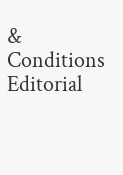& Conditions    Editorial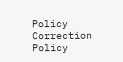Policy    Correction Policy